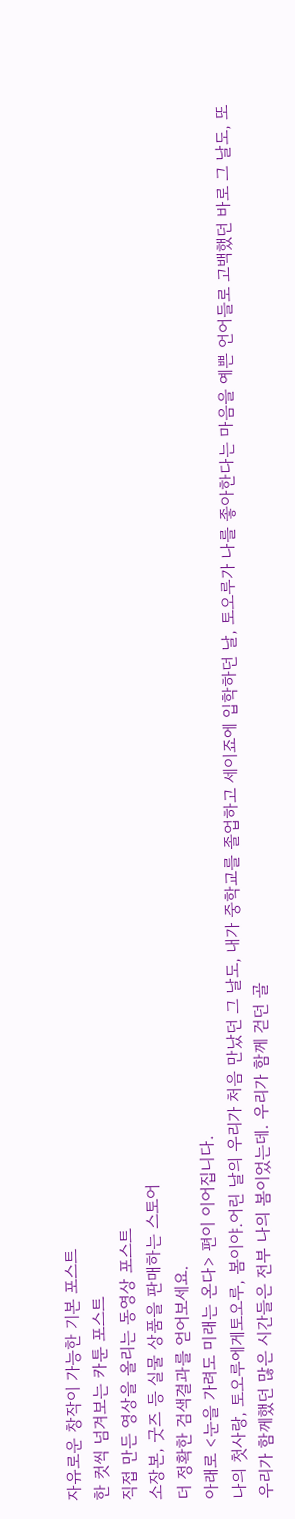자유로운 창작이 가능한 기본 포스트
한 컷씩 넘겨보는 카툰 포스트
직접 만든 영상을 올리는 동영상 포스트
소장본, 굿즈 등 실물 상품을 판매하는 스토어
더 정확한 검색결과를 얻어보세요.
아래로 <눈을 가려도 미래는 온다> 편이 이어집니다.
나의 첫사랑, 토오루에게토오루, 봄이야.어린 날의 우리가 처음 만났던 그 날도, 내가 중학교를 졸업하고 세이죠에 입학하던 날, 토오루가 나를 좋아한다는 마음을 예쁜 언어들로 고백했던 바로 그 날도, 또 우리가 함께했던 많은 시간들은 전부 나의 봄이었는데. 우리가 함께 걷던 골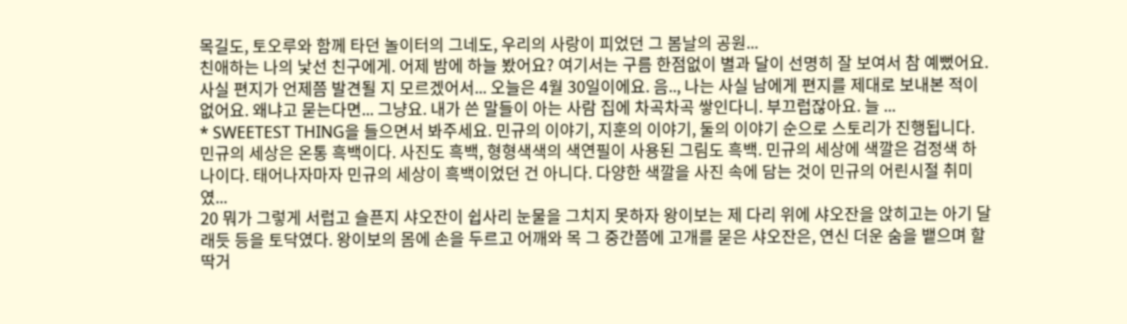목길도, 토오루와 함께 타던 놀이터의 그네도, 우리의 사랑이 피었던 그 봄날의 공원...
친애하는 나의 낯선 친구에게. 어제 밤에 하늘 봤어요? 여기서는 구름 한점없이 별과 달이 선명히 잘 보여서 참 예뻤어요. 사실 편지가 언제쯤 발견될 지 모르겠어서... 오늘은 4월 30일이에요. 음.., 나는 사실 남에게 편지를 제대로 보내본 적이 없어요. 왜냐고 묻는다면... 그냥요. 내가 쓴 말들이 아는 사람 집에 차곡차곡 쌓인다니. 부끄럽잖아요. 늘 ...
* SWEETEST THING을 들으면서 봐주세요. 민규의 이야기, 지훈의 이야기, 둘의 이야기 순으로 스토리가 진행됩니다. 민규의 세상은 온통 흑백이다. 사진도 흑백, 형형색색의 색연필이 사용된 그림도 흑백. 민규의 세상에 색깔은 검정색 하나이다. 태어나자마자 민규의 세상이 흑백이었던 건 아니다. 다양한 색깔을 사진 속에 담는 것이 민규의 어린시절 취미였...
20 뭐가 그렇게 서럽고 슬픈지 샤오잔이 쉽사리 눈물을 그치지 못하자 왕이보는 제 다리 위에 샤오잔을 앉히고는 아기 달래듯 등을 토닥였다. 왕이보의 몸에 손을 두르고 어깨와 목 그 중간쯤에 고개를 묻은 샤오잔은, 연신 더운 숨을 뱉으며 할딱거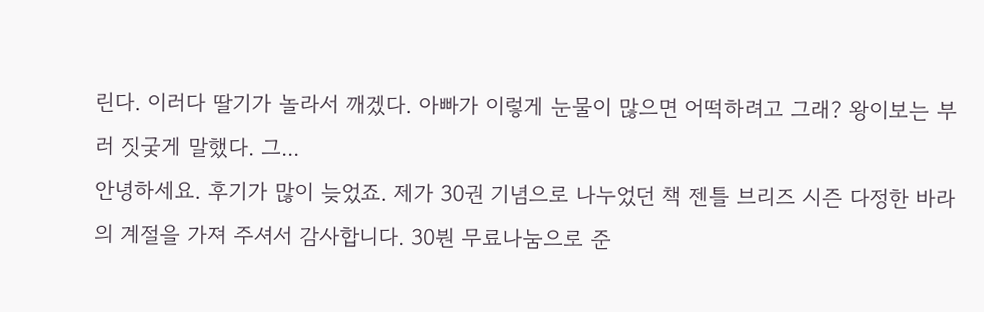린다. 이러다 딸기가 놀라서 깨겠다. 아빠가 이렇게 눈물이 많으면 어떡하려고 그래? 왕이보는 부러 짓궂게 말했다. 그...
안녕하세요. 후기가 많이 늦었죠. 제가 30권 기념으로 나누었던 책 젠틀 브리즈 시즌 다정한 바라의 계절을 가져 주셔서 감사합니다. 30붠 무료나눔으로 준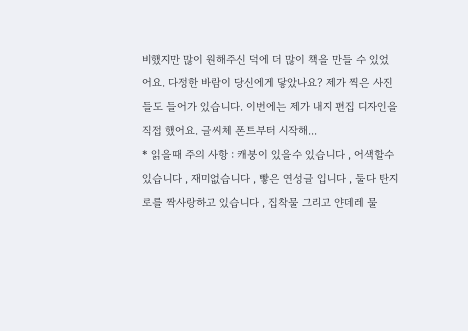비했지만 많이 원해주신 덕에 더 많이 책을 만들 수 있었어요. 다정한 바람이 당신에게 닿았나요? 제가 찍은 사진들도 들어가 있습니다. 이번에는 제가 내지 편집 디자인을 직접 했어요. 글씨체 폰트부터 시작해...
* 읽을때 주의 사항 : 캐붕이 있을수 있습니다 , 어색할수 있습니다 , 재미없습니다 , 빻은 연성글 입니다 , 둘다 탄지로를 짝사랑하고 있습니다 , 집착물 그리고 얀데레 물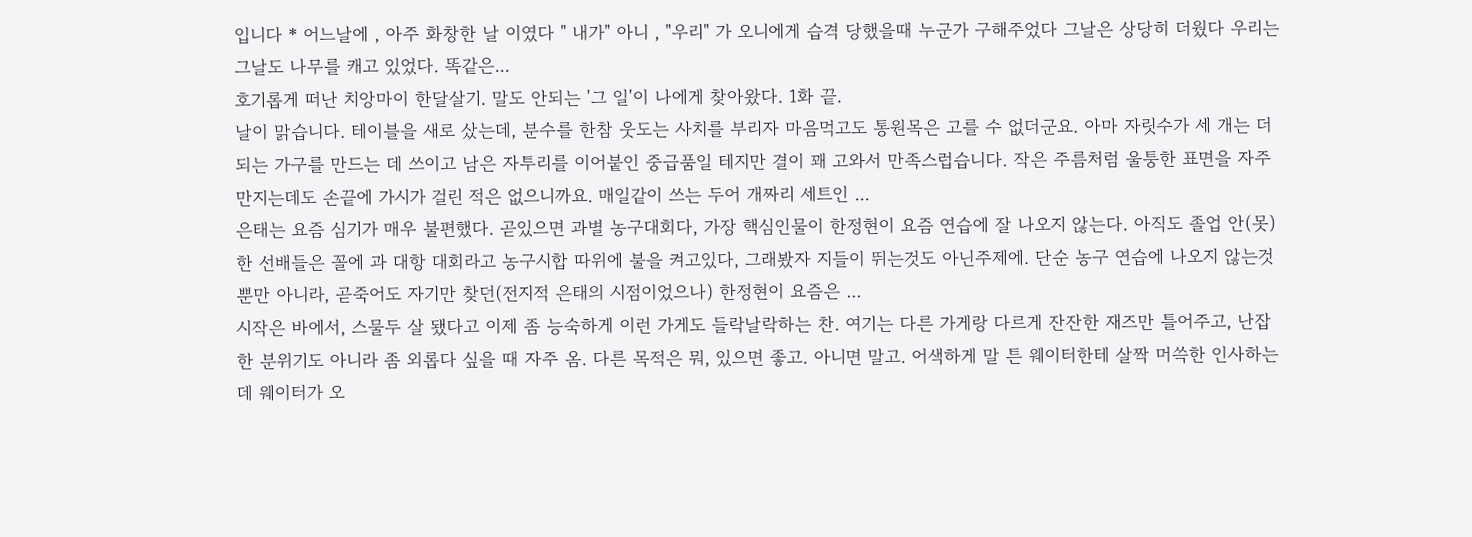입니다 * 어느날에 , 아주 화창한 날 이였다 " 내가" 아니 , "우리" 가 오니에게 습격 당했을때 누군가 구해주었다 그날은 상당히 더웠다 우리는 그날도 나무를 캐고 있었다. 똑같은...
호기롭게 떠난 치앙마이 한달살기. 말도 안되는 '그 일'이 나에게 찾아왔다. 1화 끝.
날이 맑습니다. 테이블을 새로 샀는데, 분수를 한참 웃도는 사치를 부리자 마음먹고도 통원목은 고를 수 없더군요. 아마 자릿수가 세 개는 더 되는 가구를 만드는 데 쓰이고 남은 자투리를 이어붙인 중급품일 테지만 결이 꽤 고와서 만족스럽습니다. 작은 주름처럼 울퉁한 표면을 자주 만지는데도 손끝에 가시가 걸린 적은 없으니까요. 매일같이 쓰는 두어 개짜리 세트인 ...
은태는 요즘 심기가 매우 불편했다. 곧있으면 과별 농구대회다, 가장 핵심인물이 한정현이 요즘 연습에 잘 나오지 않는다. 아직도 졸업 안(못)한 선배들은 꼴에 과 대항 대회라고 농구시합 따위에 불을 켜고있다, 그래봤자 지들이 뛰는것도 아닌주제에. 단순 농구 연습에 나오지 않는것 뿐만 아니라, 곧죽어도 자기만 찾던(전지적 은태의 시점이었으나) 한정현이 요즘은 ...
시작은 바에서, 스물두 살 됐다고 이제 좀 능숙하게 이런 가게도 들락날락하는 찬. 여기는 다른 가게랑 다르게 잔잔한 재즈만 틀어주고, 난잡한 분위기도 아니라 좀 외롭다 싶을 때 자주 옴. 다른 목적은 뭐, 있으면 좋고. 아니면 말고. 어색하게 말 튼 웨이터한테 살짝 머쓱한 인사하는데 웨이터가 오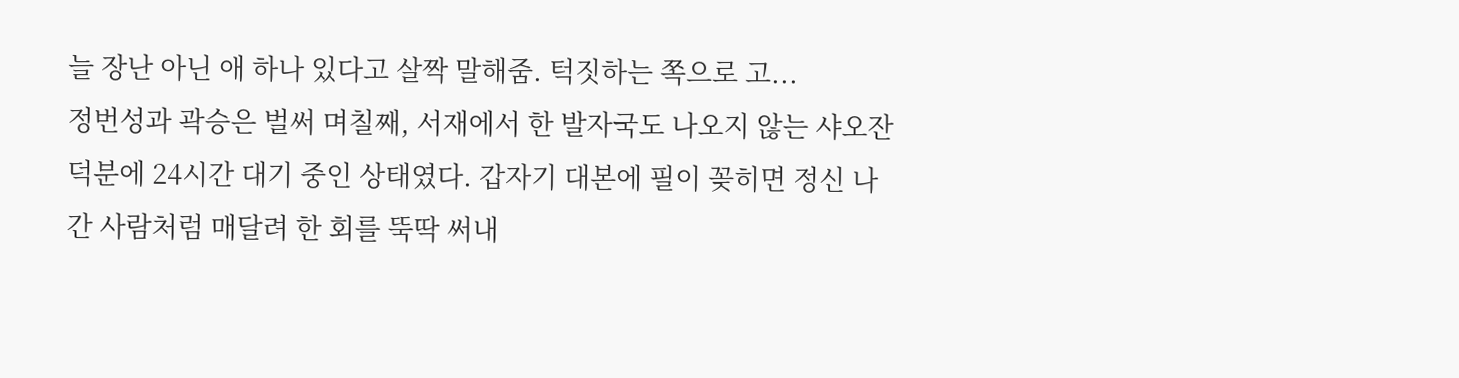늘 장난 아닌 애 하나 있다고 살짝 말해줌. 턱짓하는 쪽으로 고...
정번성과 곽승은 벌써 며칠째, 서재에서 한 발자국도 나오지 않는 샤오잔 덕분에 24시간 대기 중인 상태였다. 갑자기 대본에 필이 꽂히면 정신 나간 사람처럼 매달려 한 회를 뚝딱 써내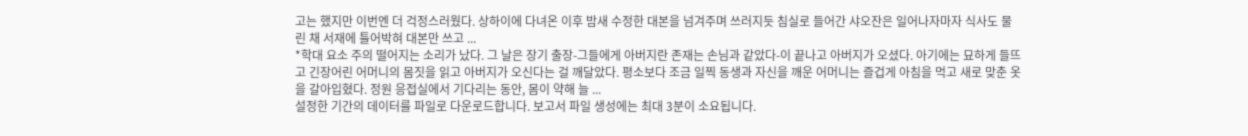고는 했지만 이번엔 더 걱정스러웠다. 상하이에 다녀온 이후 밤새 수정한 대본을 넘겨주며 쓰러지듯 침실로 들어간 샤오잔은 일어나자마자 식사도 물린 채 서재에 틀어박혀 대본만 쓰고 ...
*학대 요소 주의 떨어지는 소리가 났다. 그 날은 장기 출장-그들에게 아버지란 존재는 손님과 같았다-이 끝나고 아버지가 오셨다. 아기에는 묘하게 들뜨고 긴장어린 어머니의 몸짓을 읽고 아버지가 오신다는 걸 깨달았다. 평소보다 조금 일찍 동생과 자신을 깨운 어머니는 즐겁게 아침을 먹고 새로 맞춘 옷을 갈아입혔다. 정원 응접실에서 기다리는 동안, 몸이 약해 늘 ...
설정한 기간의 데이터를 파일로 다운로드합니다. 보고서 파일 생성에는 최대 3분이 소요됩니다.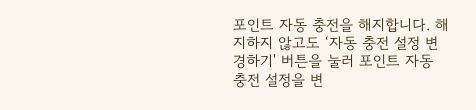포인트 자동 충전을 해지합니다. 해지하지 않고도 ‘자동 충전 설정 변경하기' 버튼을 눌러 포인트 자동 충전 설정을 변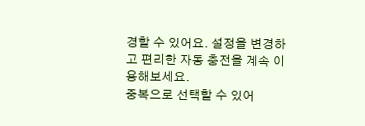경할 수 있어요. 설정을 변경하고 편리한 자동 충전을 계속 이용해보세요.
중복으로 선택할 수 있어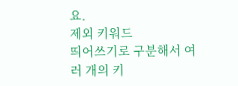요.
제외 키워드
띄어쓰기로 구분해서 여러 개의 키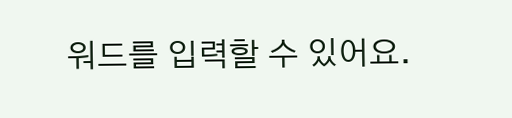워드를 입력할 수 있어요.